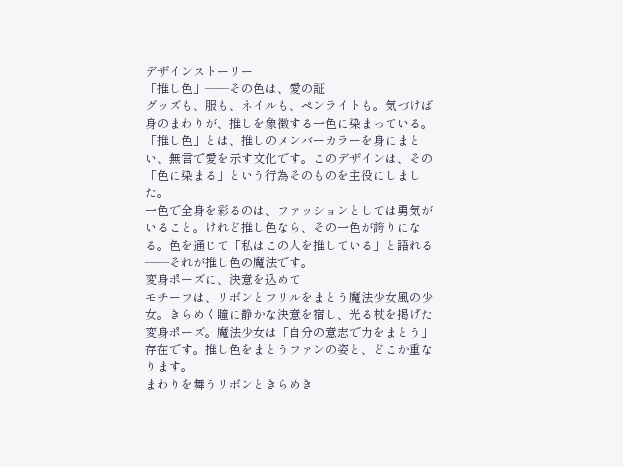デザインストーリー
「推し色」——その色は、愛の証
グッズも、服も、ネイルも、ペンライトも。気づけば身のまわりが、推しを象徴する一色に染まっている。「推し色」とは、推しのメンバーカラーを身にまとい、無言で愛を示す文化です。このデザインは、その「色に染まる」という行為そのものを主役にしました。
一色で全身を彩るのは、ファッションとしては勇気がいること。けれど推し色なら、その一色が誇りになる。色を通じて「私はこの人を推している」と語れる——それが推し色の魔法です。
変身ポーズに、決意を込めて
モチーフは、リボンとフリルをまとう魔法少女風の少女。きらめく瞳に静かな決意を宿し、光る杖を掲げた変身ポーズ。魔法少女は「自分の意志で力をまとう」存在です。推し色をまとうファンの姿と、どこか重なります。
まわりを舞うリボンときらめき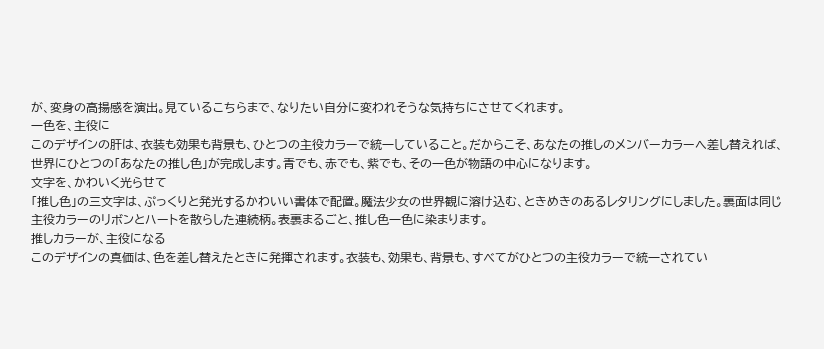が、変身の高揚感を演出。見ているこちらまで、なりたい自分に変われそうな気持ちにさせてくれます。
一色を、主役に
このデザインの肝は、衣装も効果も背景も、ひとつの主役カラーで統一していること。だからこそ、あなたの推しのメンバーカラーへ差し替えれば、世界にひとつの「あなたの推し色」が完成します。青でも、赤でも、紫でも、その一色が物語の中心になります。
文字を、かわいく光らせて
「推し色」の三文字は、ぷっくりと発光するかわいい書体で配置。魔法少女の世界観に溶け込む、ときめきのあるレタリングにしました。裏面は同じ主役カラーのリボンとハートを散らした連続柄。表裏まるごと、推し色一色に染まります。
推しカラーが、主役になる
このデザインの真価は、色を差し替えたときに発揮されます。衣装も、効果も、背景も、すべてがひとつの主役カラーで統一されてい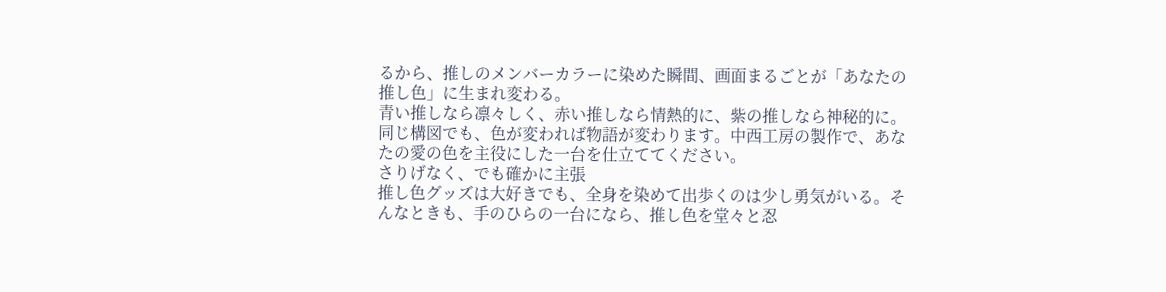るから、推しのメンバーカラーに染めた瞬間、画面まるごとが「あなたの推し色」に生まれ変わる。
青い推しなら凛々しく、赤い推しなら情熱的に、紫の推しなら神秘的に。同じ構図でも、色が変われば物語が変わります。中西工房の製作で、あなたの愛の色を主役にした一台を仕立ててください。
さりげなく、でも確かに主張
推し色グッズは大好きでも、全身を染めて出歩くのは少し勇気がいる。そんなときも、手のひらの一台になら、推し色を堂々と忍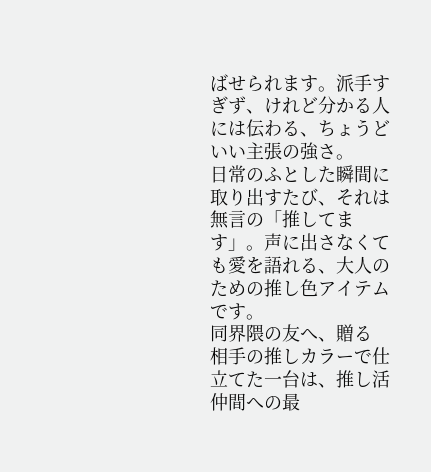ばせられます。派手すぎず、けれど分かる人には伝わる、ちょうどいい主張の強さ。
日常のふとした瞬間に取り出すたび、それは無言の「推してます」。声に出さなくても愛を語れる、大人のための推し色アイテムです。
同界隈の友へ、贈る
相手の推しカラーで仕立てた一台は、推し活仲間への最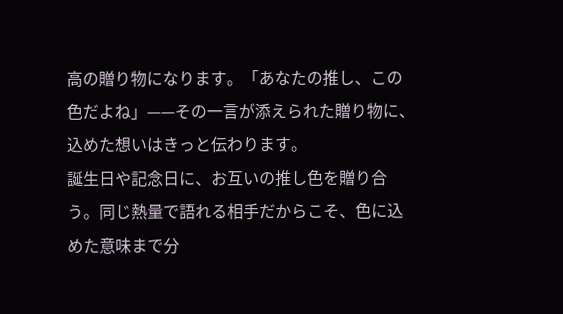高の贈り物になります。「あなたの推し、この色だよね」——その一言が添えられた贈り物に、込めた想いはきっと伝わります。
誕生日や記念日に、お互いの推し色を贈り合う。同じ熱量で語れる相手だからこそ、色に込めた意味まで分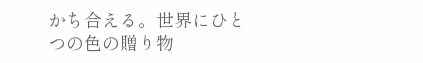かち合える。世界にひとつの色の贈り物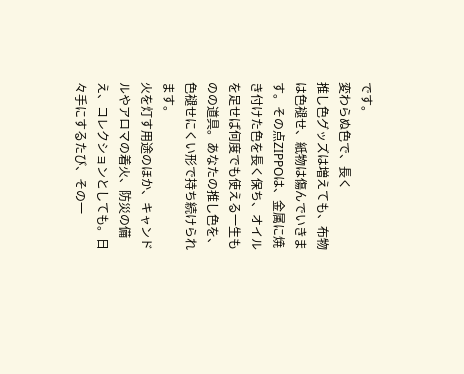です。
変わらぬ色で、長く
推し色グッズは増えても、布物は色褪せ、紙物は傷んでいきます。その点ZIPPOは、金属に焼き付けた色を長く保ち、オイルを足せば何度でも使える一生ものの道具。あなたの推し色を、色褪せにくい形で持ち続けられます。
火を灯す用途のほか、キャンドルやアロマの着火、防災の備え、コレクションとしても。日々手にするたび、その一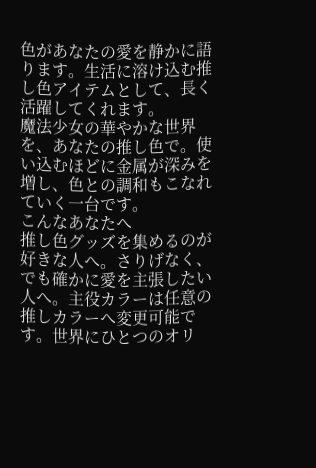色があなたの愛を静かに語ります。生活に溶け込む推し色アイテムとして、長く活躍してくれます。
魔法少女の華やかな世界を、あなたの推し色で。使い込むほどに金属が深みを増し、色との調和もこなれていく一台です。
こんなあなたへ
推し色グッズを集めるのが好きな人へ。さりげなく、でも確かに愛を主張したい人へ。主役カラーは任意の推しカラーへ変更可能です。世界にひとつのオリ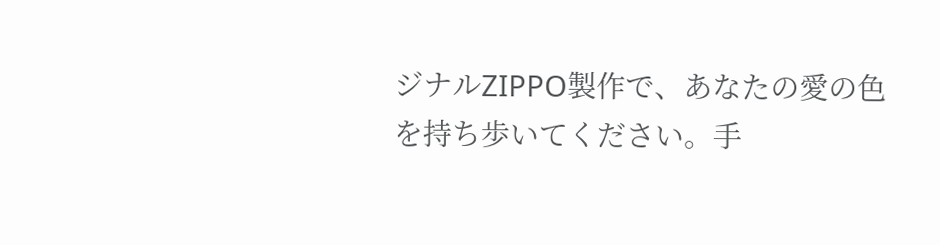ジナルZIPPO製作で、あなたの愛の色を持ち歩いてください。手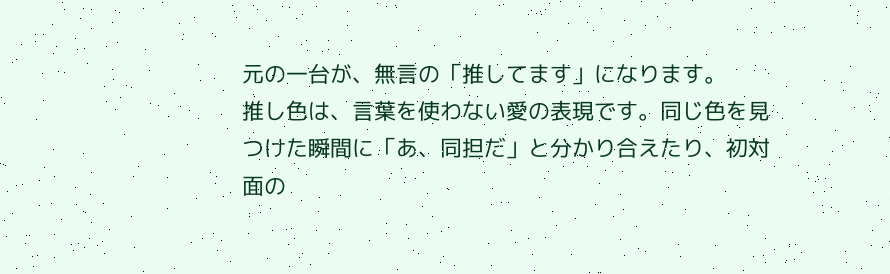元の一台が、無言の「推してます」になります。
推し色は、言葉を使わない愛の表現です。同じ色を見つけた瞬間に「あ、同担だ」と分かり合えたり、初対面の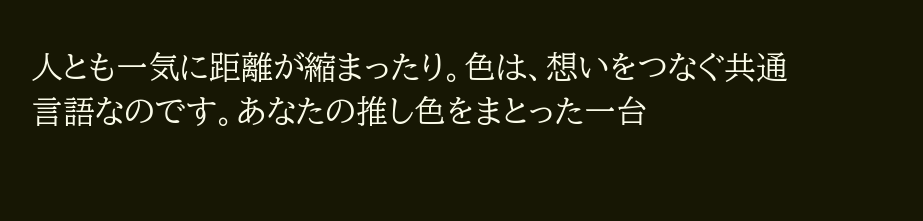人とも一気に距離が縮まったり。色は、想いをつなぐ共通言語なのです。あなたの推し色をまとった一台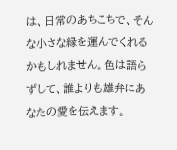は、日常のあちこちで、そんな小さな縁を運んでくれるかもしれません。色は語らずして、誰よりも雄弁にあなたの愛を伝えます。